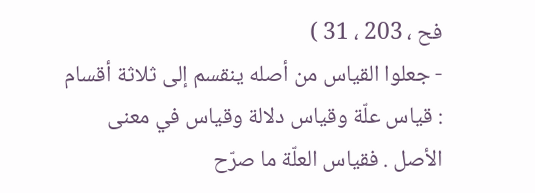فح ، 203 ، 31 )
- جعلوا القياس من أصله ينقسم إلى ثلاثة أقسام : قياس علّة وقياس دلالة وقياس في معنى الأصل . فقياس العلّة ما صرّح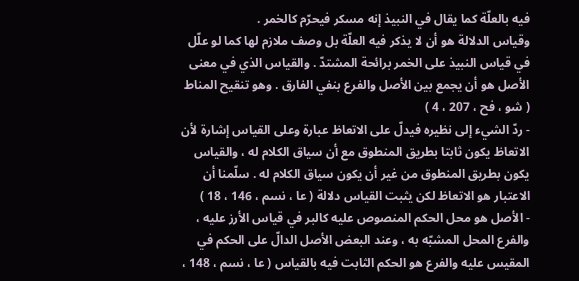فيه بالعلّة كما يقال في النبيذ إنه مسكر فيحرّم كالخمر .
وقياس الدلالة هو أن لا يذكر فيه العلّة بل وصف ملازم لها كما لو علّل في قياس النبيذ على الخمر برائحة المشتدّ . والقياس الذي في معنى الأصل هو أن يجمع بين الأصل والفرع بنفي الفارق . وهو تنقيح المناط ( شو ، فح ، 207 ، 4 )
- ردّ الشيء إلى نظيره فيدلّ على الاتعاظ عبارة وعلى القياس إشارة لأن الاتعاظ يكون ثابتا بطريق المنطوق مع أن سياق الكلام له ، والقياس يكون بطريق المنطوق من غير أن يكون سياق الكلام له . سلّمنا أن الاعتبار هو الاتعاظ لكن يثبت القياس دلالة ( عا ، نسم ، 146 ، 18 )
- الأصل هو محل الحكم المنصوص عليه كالبر في قياس الأرز عليه ، والفرع المحل المشبّه به ، وعند البعض الأصل الدالّ على الحكم في المقيس عليه والفرع هو الحكم الثابت فيه بالقياس ( عا ، نسم ، 148 ،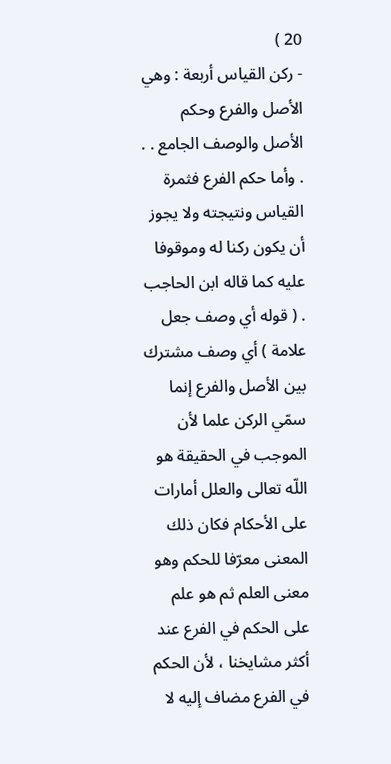20 )
- ركن القياس أربعة : وهي الأصل والفرع وحكم الأصل والوصف الجامع . . . وأما حكم الفرع فثمرة القياس ونتيجته ولا يجوز أن يكون ركنا له وموقوفا عليه كما قاله ابن الحاجب . ( قوله أي وصف جعل علامة ) أي وصف مشترك بين الأصل والفرع إنما سمّي الركن علما لأن الموجب في الحقيقة هو اللّه تعالى والعلل أمارات على الأحكام فكان ذلك المعنى معرّفا للحكم وهو معنى العلم ثم هو علم على الحكم في الفرع عند أكثر مشايخنا ، لأن الحكم في الفرع مضاف إليه لا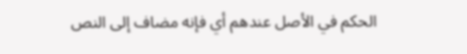الحكم في الأصل عندهم أي فإنه مضاف إلى النص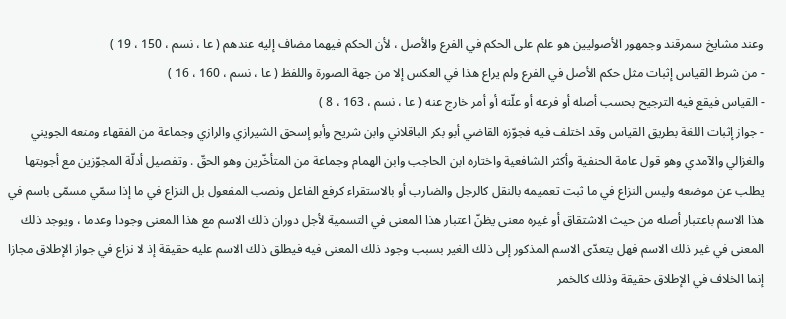وعند مشايخ سمرقند وجمهور الأصوليين هو علم على الحكم في الفرع والأصل ، لأن الحكم فيهما مضاف إليه عندهم ( عا ، نسم ، 150 ، 19 )
- من شرط القياس إثبات مثل حكم الأصل في الفرع ولم يراع هذا في العكس إلا من جهة الصورة واللفظ ( عا ، نسم ، 160 ، 16 )
- القياس فيقع فيه الترجيح بحسب أصله أو فرعه أو علّته أو أمر خارج عنه ( عا ، نسم ، 163 ، 8 )
- جواز إثبات اللغة بطريق القياس وقد اختلف فيه فجوّزه القاضي أبو بكر الباقلاني وابن شريح وأبو إسحق الشيرازي والرازي وجماعة من الفقهاء ومنعه الجويني والغزالي والآمدي وهو قول عامة الحنفية وأكثر الشافعية واختاره ابن الحاجب وابن الهمام وجماعة من المتأخّرين وهو الحقّ . وتفصيل أدلّة المجوّزين مع أجوبتها يطلب عن موضعه وليس النزاع في ما ثبت تعميمه بالنقل كالرجل والضارب أو بالاستقراء كرفع الفاعل ونصب المفعول بل النزاع في ما إذا سمّي مسمّى باسم في هذا الاسم باعتبار أصله من حيث الاشتقاق أو غيره معنى يظنّ اعتبار هذا المعنى في التسمية لأجل دوران ذلك الاسم مع هذا المعنى وجودا وعدما ، ويوجد ذلك المعنى في غير ذلك الاسم فهل يتعدّى الاسم المذكور إلى ذلك الغير بسبب وجود ذلك المعنى فيه فيطلق ذلك الاسم عليه حقيقة إذ لا نزاع في جواز الإطلاق مجازا إنما الخلاف في الإطلاق حقيقة وذلك كالخمر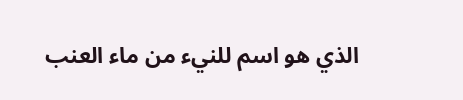الذي هو اسم للنيء من ماء العنب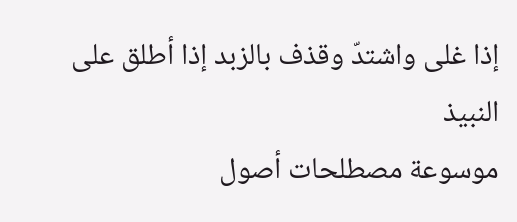إذا غلى واشتدّ وقذف بالزبد إذا أطلق على النبيذ
موسوعة مصطلحات أصول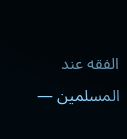الفقه عند المسلمين —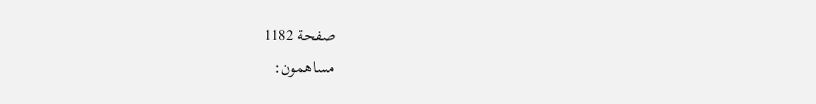صفحة 1182
مساهمون: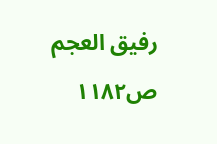رفيق العجم
ص١١٨٢